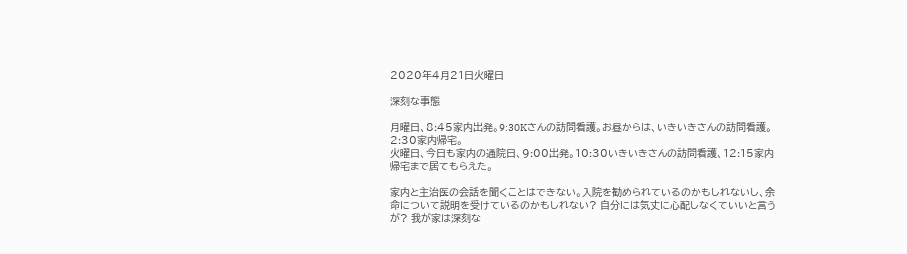2020年4月21日火曜日

深刻な事態

月曜日、8:45家内出発。9:30Kさんの訪問看護。お昼からは、いきいきさんの訪問看護。2:30家内帰宅。
火曜日、今日も家内の通院日、9:00出発。10:30いきいきさんの訪問看護、12:15家内帰宅まで居てもらえた。

家内と主治医の会話を聞くことはできない。入院を勧められているのかもしれないし、余命について説明を受けているのかもしれない? 自分には気丈に心配しなくていいと言うが? 我が家は深刻な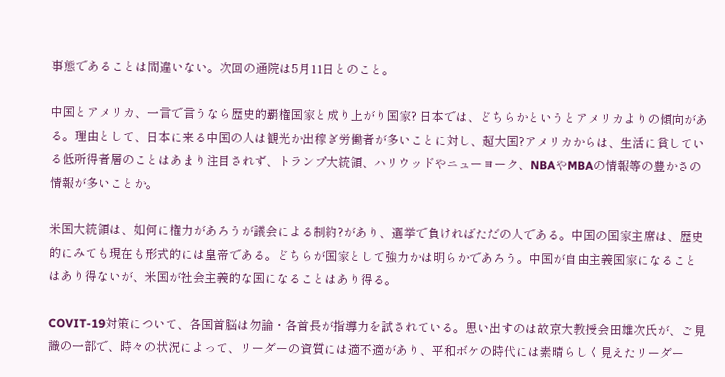事態であることは間違いない。次回の通院は5月11日とのこと。

中国とアメリカ、一言で言うなら歴史的覇権国家と成り上がり国家? 日本では、どちらかというとアメリカよりの傾向がある。理由として、日本に来る中国の人は観光か出稼ぎ労働者が多いことに対し、超大国?アメリカからは、生活に貧している低所得者層のことはあまり注目されず、トランプ大統領、ハリウッドやニューヨーク、NBAやMBAの情報等の豊かさの情報が多いことか。

米国大統領は、如何に権力があろうが議会による制約?があり、選挙で負ければただの人である。中国の国家主席は、歴史的にみても現在も形式的には皇帝である。どちらが国家として強力かは明らかであろう。中国が自由主義国家になることはあり得ないが、米国が社会主義的な国になることはあり得る。

COVIT-19対策について、各国首脳は勿論・各首長が指導力を試されている。思い出すのは故京大教授会田雄次氏が、ご見識の一部で、時々の状況によって、リーダーの資質には適不適があり、平和ボケの時代には素晴らしく見えたリーダー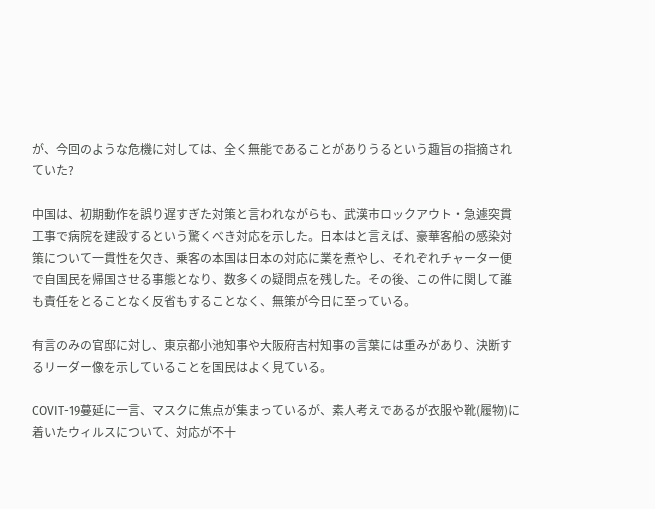が、今回のような危機に対しては、全く無能であることがありうるという趣旨の指摘されていた?

中国は、初期動作を誤り遅すぎた対策と言われながらも、武漢市ロックアウト・急遽突貫工事で病院を建設するという驚くべき対応を示した。日本はと言えば、豪華客船の感染対策について一貫性を欠き、乗客の本国は日本の対応に業を煮やし、それぞれチャーター便で自国民を帰国させる事態となり、数多くの疑問点を残した。その後、この件に関して誰も責任をとることなく反省もすることなく、無策が今日に至っている。

有言のみの官邸に対し、東京都小池知事や大阪府吉村知事の言葉には重みがあり、決断するリーダー像を示していることを国民はよく見ている。

COVIT-19蔓延に一言、マスクに焦点が集まっているが、素人考えであるが衣服や靴(履物)に着いたウィルスについて、対応が不十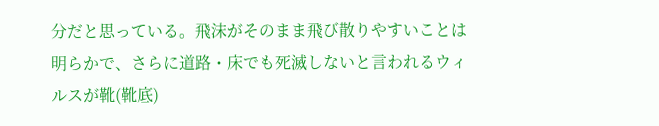分だと思っている。飛沫がそのまま飛び散りやすいことは明らかで、さらに道路・床でも死滅しないと言われるウィルスが靴(靴底)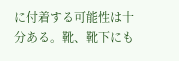に付着する可能性は十分ある。靴、靴下にも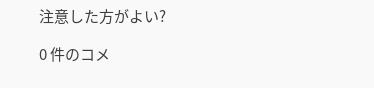注意した方がよい?

0 件のコメ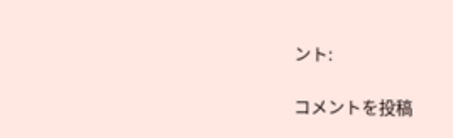ント:

コメントを投稿